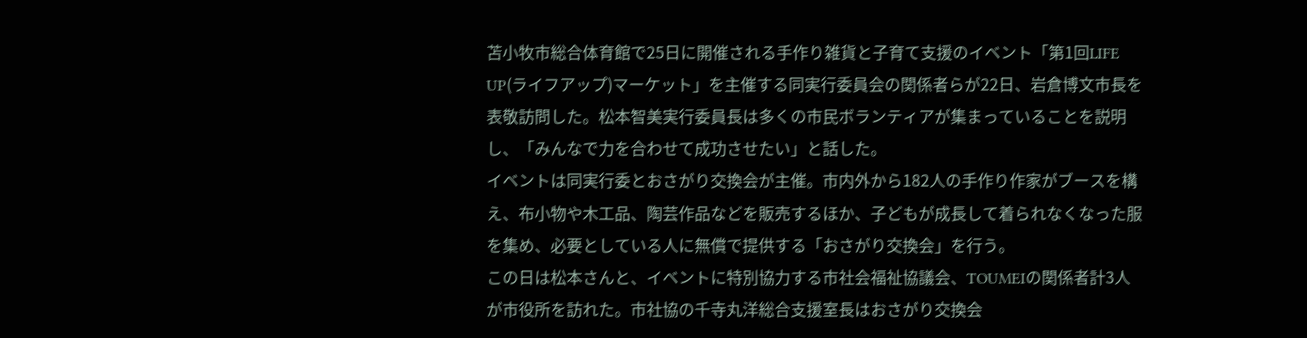苫小牧市総合体育館で25日に開催される手作り雑貨と子育て支援のイベント「第1回LIFE UP(ライフアップ)マーケット」を主催する同実行委員会の関係者らが22日、岩倉博文市長を表敬訪問した。松本智美実行委員長は多くの市民ボランティアが集まっていることを説明し、「みんなで力を合わせて成功させたい」と話した。
イベントは同実行委とおさがり交換会が主催。市内外から182人の手作り作家がブースを構え、布小物や木工品、陶芸作品などを販売するほか、子どもが成長して着られなくなった服を集め、必要としている人に無償で提供する「おさがり交換会」を行う。
この日は松本さんと、イベントに特別協力する市社会福祉協議会、TOUMEIの関係者計3人が市役所を訪れた。市社協の千寺丸洋総合支援室長はおさがり交換会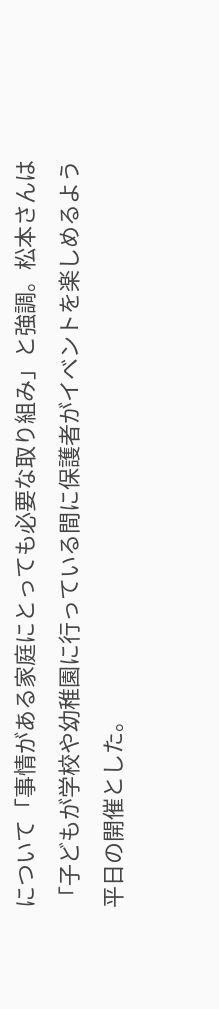について「事情がある家庭にとっても必要な取り組み」と強調。松本さんは「子どもが学校や幼稚園に行っている間に保護者がイベントを楽しめるよう平日の開催とした。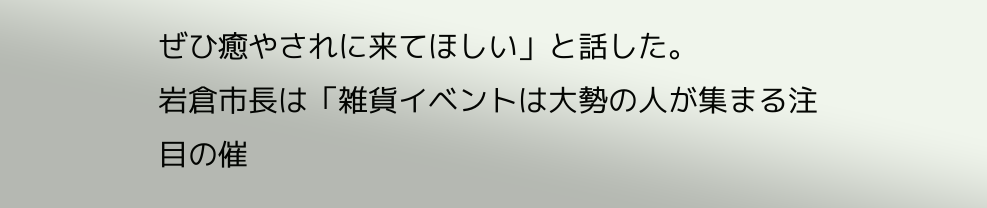ぜひ癒やされに来てほしい」と話した。
岩倉市長は「雑貨イベントは大勢の人が集まる注目の催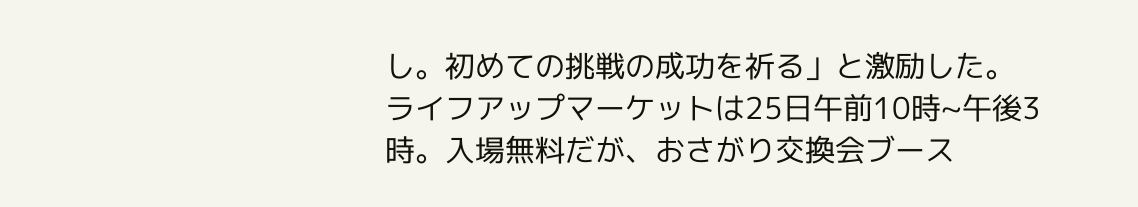し。初めての挑戦の成功を祈る」と激励した。
ライフアップマーケットは25日午前10時~午後3時。入場無料だが、おさがり交換会ブース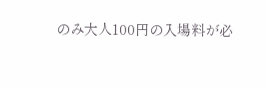のみ大人100円の入場料が必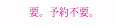要。予約不要。